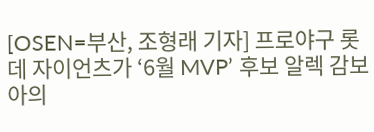[OSEN=부산, 조형래 기자] 프로야구 롯데 자이언츠가 ‘6월 MVP’ 후보 알렉 감보아의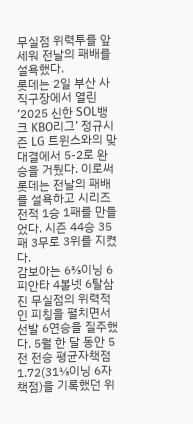무실점 위력투를 앞세워 전날의 패배를 설욕했다.
롯데는 2일 부산 사직구장에서 열린 ‘2025 신한 SOL뱅크 KBO리그’ 정규시즌 LG 트윈스와의 맞대결에서 5-2로 완승을 거뒀다. 이로써 롯데는 전날의 패배를 설욕하고 시리즈 전적 1승 1패를 만들었다. 시즌 44승 35패 3무로 3위를 지켰다.
감보아는 6⅔이닝 6피안타 4볼넷 6탈삼진 무실점의 위력적인 피칭을 펼치면서 선발 6연승을 질주했다. 5월 한 달 동안 5전 전승 평균자책점 1.72(31⅓이닝 6자책점)을 기록했던 위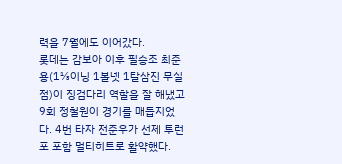력을 7월에도 이어갔다.
롯데는 감보아 이후 필승조 최준용(1⅓이닝 1볼넷 1탈삼진 무실점)이 징검다리 역할을 잘 해냈고 9회 정철원이 경기를 매듭지었다. 4번 타자 전준우가 선제 투런포 포함 멀티히트로 활약했다.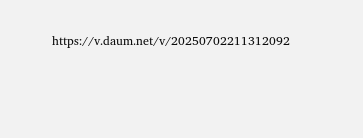https://v.daum.net/v/20250702211312092